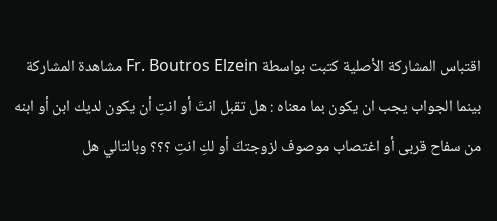اقتباس المشاركة الأصلية كتبت بواسطة Fr. Boutros Elzein مشاهدة المشاركة
بينما الجواب يجب ان يكون بما معناه : هل تقبل انتَ أو انتِ أن يكون لديك ابن أو ابنه من سفاح قربى أو اغتصاب موصوف لزوجتكَ أو لكِ انتِ ؟؟؟ وبالتالي هل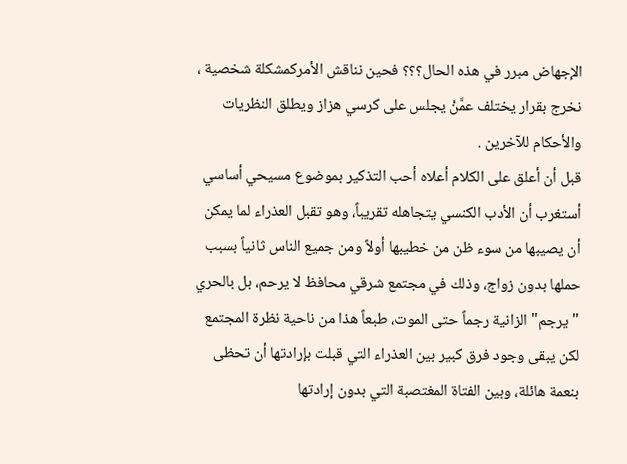الإجهاض مبرر في هذه الحال؟؟؟ فحين نناقش الأمركمشكلة شخصية ، نخرج بقرار يختلف عمَّنْ يجلس على كرسي هزاز ويطلق النظريات والأحكام للآخرين .
قبل أن أعلق على الكلام أعلاه أحب التذكير بموضوع مسيحي أساسي أستغرب أن الأدب الكنسي يتجاهله تقريباً، وهو تقبل العذراء لما يمكن أن يصيبها من سوء ظن من خطيبها أولاً ومن جميع الناس ثانياً بسبب حملها بدون زواج، وذلك في مجتمع شرقي محافظ لا يرحم، بل بالحري "يرجم" الزانية رجماً حتى الموت، طبعاً هذا من ناحية نظرة المجتمع لكن يبقى وجود فرق كبير بين العذراء التي قبلت بإرادتها أن تحظى بنعمة هائلة، وبين الفتاة المغتصبة التي بدون إرادتها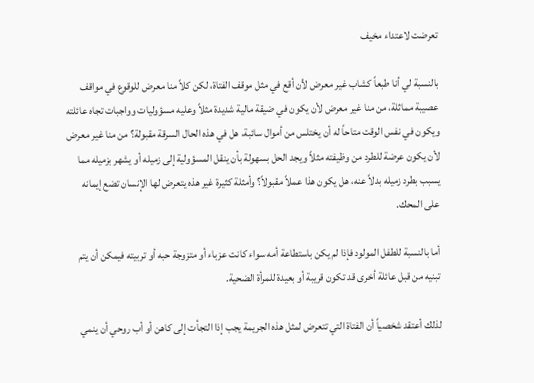تعرضت لاعتداء مخيف

بالنسبة لي أنا طبعاً كشاب غير معرض لأن أقع في مثل موقف الفتاة، لكن كلاً منا معرض للوقوع في مواقف عصيبة مماثلة، من منا غير معرض لأن يكون في ضيقة مالية شديدة مثلاً وعليه مسؤوليات وواجبات تجاه عائلته ويكون في نفس الوقت متاحاً له أن يختلس من أموال سائبة، هل في هذه الحال السرقة مقبولة؟ من منا غير معرض لأن يكون عرضة للطرد من وظيفته مثلاً ويجد الحل بسهولة بأن ينقل المسؤولية إلى زميله أو يشهر بزميله مما يسبب بطرد زميله بدلاً عنه، هل يكون هذا عملاً مقبولاً؟ وأمثلة كثيرة غير هذه يتعرض لها الإنسان تضع إيمانه على المحك.

أما بالنسبة للطفل المولود فإذا لم يكن باستطاعة أمه سواء كانت عزباء أو متزوجة حبه أو تربيته فيمكن أن يتم تبنيه من قبل عائلة أخرى قد تكون قريبة أو بعيدة للمرأة الضحية.

لذلك أعتقد شخصياً أن الفتاة التي تتعرض لمثل هذه الجريمة يجب إذا التجأت إلى كاهن أو أب روحي أن ينمي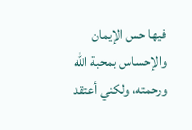فيها حس الإيمان والإحساس بمحبة الله ورحمته، ولكني أعتقد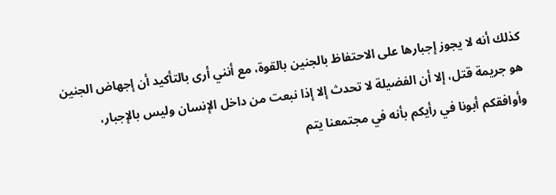كذلك أنه لا يجوز إجبارها على الاحتفاظ بالجنين بالقوة، مع أنني أرى بالتأكيد أن إجهاض الجنين هو جريمة قتل، إلا أن الفضيلة لا تحدث إلا إذا نبعت من داخل الإنسان وليس بالإجبار، وأوافقكم أبونا في رأيكم بأنه في مجتمعنا يتم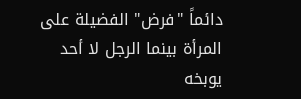دائماً "فرض" الفضيلة على المرأة بينما الرجل لا أحد يوبخه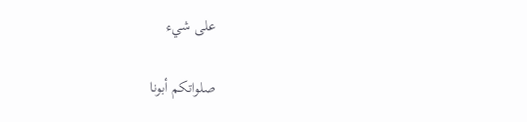على شيء

صلواتكم أبونا